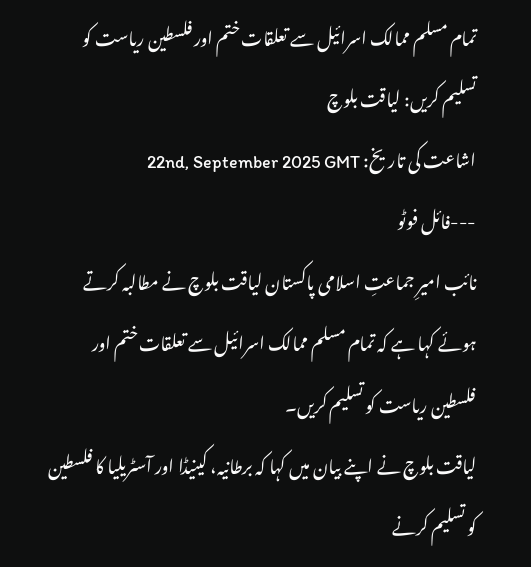تمام مسلم ممالک اسرائیل سے تعلقات ختم اور فلسطین ریاست کو تسلیم کریں: لیاقت بلوچ
اشاعت کی تاریخ: 22nd, September 2025 GMT
---فائل فوٹو
نائب امیرِ جماعتِ اسلامی پاکستان لیاقت بلوچ نے مطالبہ کرتے ہوئے کہا ہے کہ تمام مسلم ممالک اسرائیل سے تعلقات ختم اور فلسطین ریاست کو تسلیم کریں۔
لیاقت بلوچ نے اپنے بیان میں کہا کہ برطانیہ، کینیڈا اور آسٹریلیا کا فلسطین کو تسلیم کرنے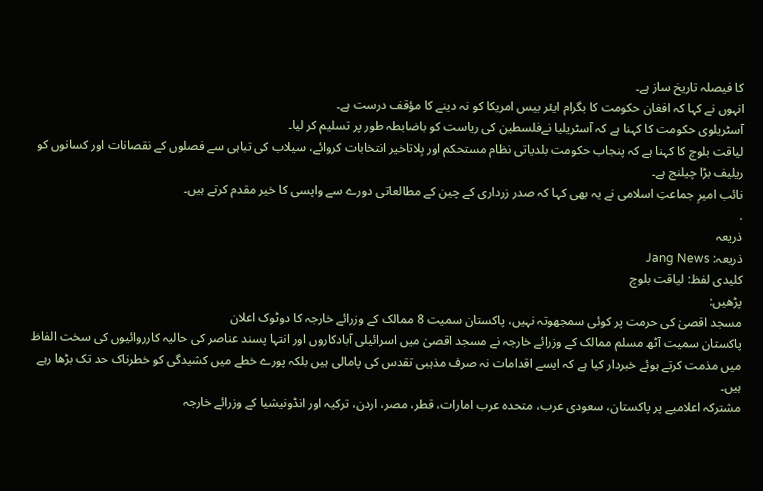کا فیصلہ تاریخ ساز ہے۔
انہوں نے کہا کہ افغان حکومت کا بگرام ایئر بیس امریکا کو نہ دینے کا مؤقف درست ہے۔
آسٹریلوی حکومت کا کہنا ہے کہ آسٹریلیا نےفلسطین کی ریاست کو باضابطہ طور پر تسلیم کر لیا۔
لیاقت بلوچ کا کہنا ہے کہ پنجاب حکومت بلدیاتی نظام مستحکم اور بِلاتاخیر انتخابات کروائے، سیلاب کی تباہی سے فصلوں کے نقصانات اور کسانوں کو ریلیف بڑا چیلنج ہے۔
نائب امیرِ جماعتِ اسلامی نے یہ بھی کہا کہ صدر زرداری کے چین کے مطالعاتی دورے سے واپسی کا خیر مقدم کرتے ہیں۔
.
ذریعہ
ذریعہ: Jang News
کلیدی لفظ: لیاقت بلوچ
پڑھیں:
مسجد اقصیٰ کی حرمت پر کوئی سمجھوتہ نہیں، پاکستان سمیت 8 ممالک کے وزرائے خارجہ کا دوٹوک اعلان
پاکستان سمیت آٹھ مسلم ممالک کے وزرائے خارجہ نے مسجد اقصیٰ میں اسرائیلی آبادکاروں اور انتہا پسند عناصر کی حالیہ کارروائیوں کی سخت الفاظ میں مذمت کرتے ہوئے خبردار کیا ہے کہ ایسے اقدامات نہ صرف مذہبی تقدس کی پامالی ہیں بلکہ پورے خطے میں کشیدگی کو خطرناک حد تک بڑھا رہے ہیں۔
مشترکہ اعلامیے پر پاکستان، سعودی عرب، متحدہ عرب امارات، قطر، مصر، اردن، ترکیہ اور انڈونیشیا کے وزرائے خارجہ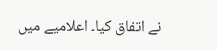نے اتفاق کیا۔ اعلامیے میں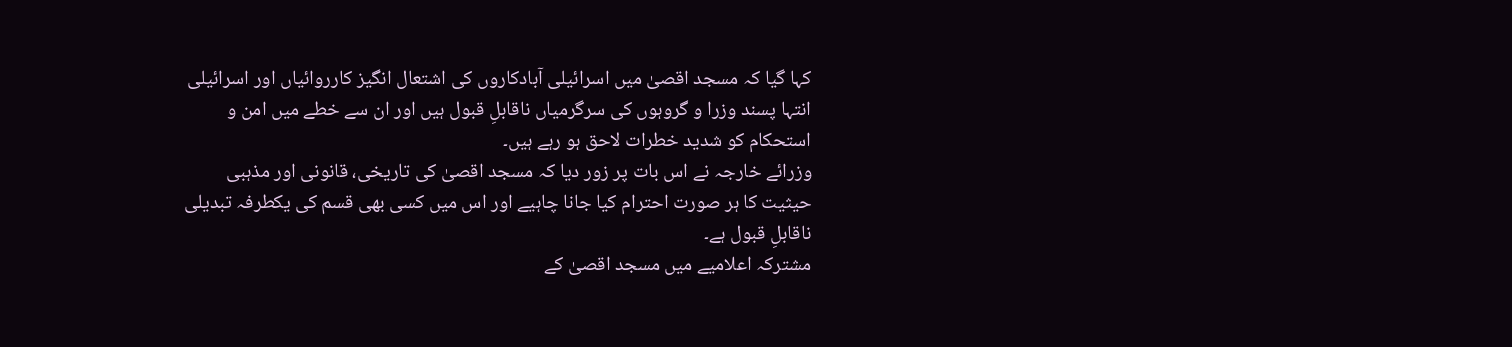کہا گیا کہ مسجد اقصیٰ میں اسرائیلی آبادکاروں کی اشتعال انگیز کارروائیاں اور اسرائیلی انتہا پسند وزرا و گروہوں کی سرگرمیاں ناقابلِ قبول ہیں اور ان سے خطے میں امن و استحکام کو شدید خطرات لاحق ہو رہے ہیں۔
وزرائے خارجہ نے اس بات پر زور دیا کہ مسجد اقصیٰ کی تاریخی، قانونی اور مذہبی حیثیت کا ہر صورت احترام کیا جانا چاہیے اور اس میں کسی بھی قسم کی یکطرفہ تبدیلی ناقابلِ قبول ہے۔
مشترکہ اعلامیے میں مسجد اقصیٰ کے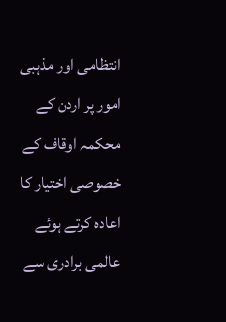انتظامی اور مذہبی امور پر اردن کے محکمہ اوقاف کے خصوصی اختیار کا اعادہ کرتے ہوئے عالمی برادری سے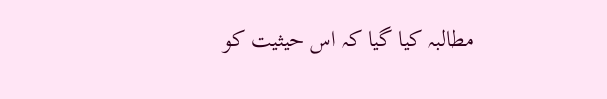مطالبہ کیا گیا کہ اس حیثیت کو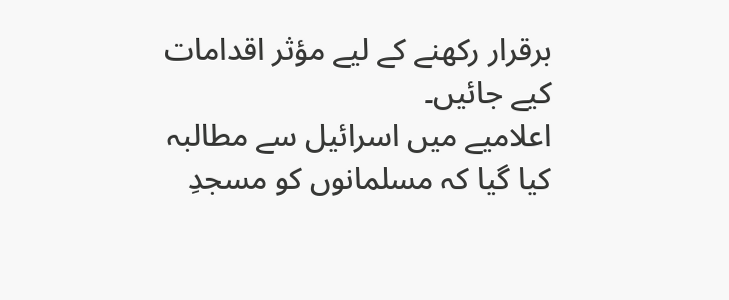برقرار رکھنے کے لیے مؤثر اقدامات کیے جائیں۔
اعلامیے میں اسرائیل سے مطالبہ کیا گیا کہ مسلمانوں کو مسجدِ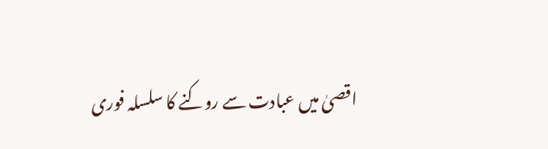اقصیٰ میں عبادت سے روکنے کا سلسلہ فوری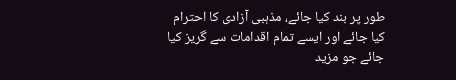طور پر بند کیا جائے، مذہبی آزادی کا احترام کیا جائے اور ایسے تمام اقدامات سے گریز کیا جائے جو مزید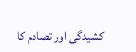کشیدگی اور تصادم کا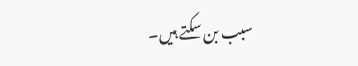سبب بن سکتے ہیں۔